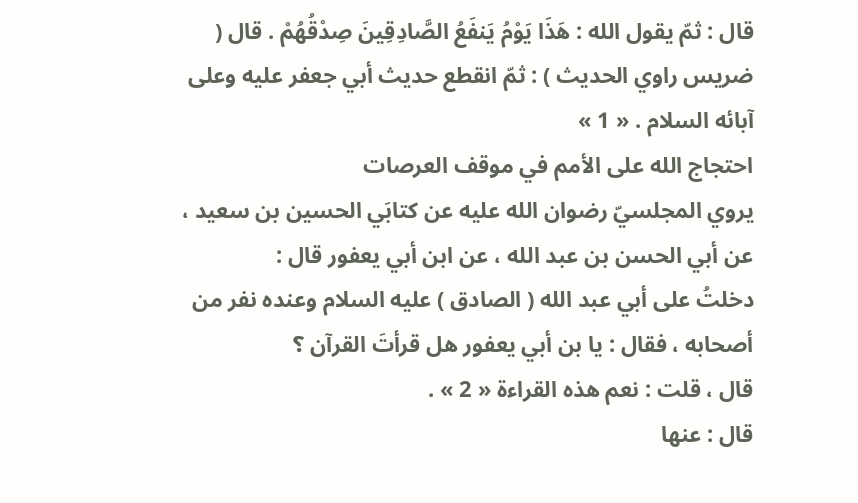قال : ثمّ يقول الله : هَذَا يَوْمُ يَنفَعُ الصَّادِقِينَ صِدْقُهُمْ . قال ( ضريس راوي الحديث ) : ثمّ انقطع حديث أبي جعفر عليه وعلى آبائه السلام . « 1 »
احتجاج الله على الأمم في موقف العرصات
يروي المجلسيّ رضوان الله عليه عن كتابَي الحسين بن سعيد ، عن أبي الحسن بن عبد الله ، عن ابن أبي يعفور قال :
دخلتُ على أبي عبد الله ( الصادق ) عليه السلام وعنده نفر من أصحابه ، فقال : يا بن أبي يعفور هل قرأتَ القرآن ؟
قال ، قلت : نعم هذه القراءة « 2 » .
قال : عنها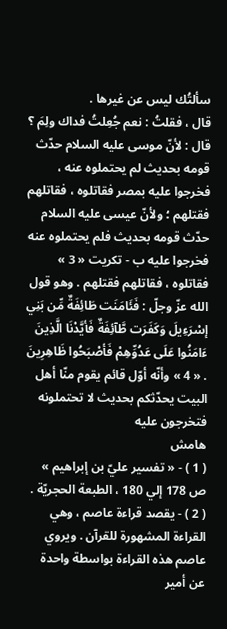سألتُك ليس عن غيرها .
قال ، فقلتُ : نعم جُعِلتُ فداك ولِمَ ؟
قال : لأنّ موسى عليه السلام حدّث قومه بحديث لم يحتملوه عنه ، فخرجوا عليه بمصر فقاتلوه ، فقاتلهم فقتلهم ؛ ولأنّ عيسى عليه السلام حدّث قومه بحديث فلم يحتملوه عنه فخرجوا عليه ب - تكريت « 3 » فقاتلوه ، فقاتلهم فقتلهم . وهو قول الله عزّ وجلّ : فَئَامَنَت طَائِفَةٌ مِّن بَنِي إسْرَءِيلَ وَكَفَرَت طَّآئِفَةٌ فَأيَّدْنَا الَّذِينَ ءَامَنُوا عَلَى عَدُوِّهِمْ فَأصْبَحُوا ظَاهِرِينَ . « 4 » وأنّه أوّل قائم يقوم منّا أهل البيت يحدّثكم بحديث لا تحتملونه فتخرجون عليه
هامش
( 1 ) - « تفسير عليّ بن إبراهيم » ص 178 إلي 180 ، الطبعة الحجريّة .
( 2 ) - يقصد قراءة عاصم ، وهي القراءة المشهورة للقرآن . ويروي عاصم هذه القراءة بواسطة واحدة عن أمير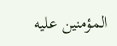المؤمنين عليه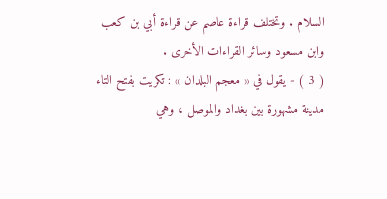السلام . وتختلف قراءة عاصم عن قراءة أبي بن كعب وابن مسعود وسائر القراءات الأخرى .
( 3 ) - يقول في « معجم البلدان » : تكريت بفتح التاء مدينة مشهورة بين بغداد والموصل ، وهي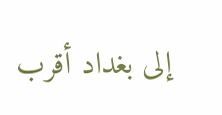إلى بغداد أقرب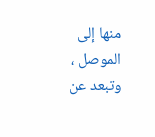منها إلى الموصل ، وتبعد عن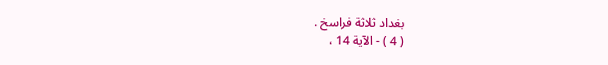بغداد ثلاثة فراسخ .
( 4 ) - الآية 14 ،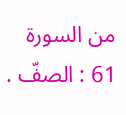من السورة 61 : الصفّ .